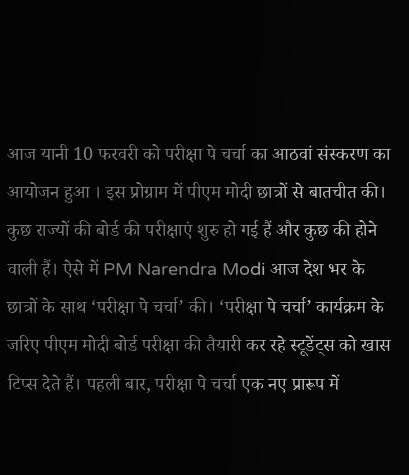आज यानी 10 फरवरी को परीक्षा पे चर्चा का आठवां संस्करण का आयोजन हुआ । इस प्रोग्राम में पीएम मोदी छात्रों से बातचीत की।
कुछ राज्यों की बोर्ड की परीक्षाएं शुरु हो गई हैं और कुछ की होने वाली हैं। ऐसे में PM Narendra Modi आज देश भर के छात्रों के साथ ‘परीक्षा पे चर्चा’ की। ‘परीक्षा पे चर्चा’ कार्यक्रम के जरिए पीएम मोदी बोर्ड परीक्षा की तैयारी कर रहे स्टूडेंट्स को खास टिप्स देते हैं। पहली बार, परीक्षा पे चर्चा एक नए प्रारूप में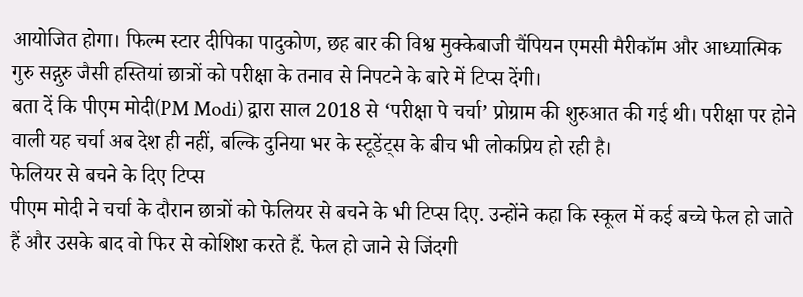आयोजित होगा। फिल्म स्टार दीपिका पादुकोण, छह बार की विश्व मुक्केबाजी चैंपियन एमसी मैरीकॉम और आध्यात्मिक गुरु सद्गुरु जैसी हस्तियां छात्रों को परीक्षा के तनाव से निपटने के बारे में टिप्स देंगी।
बता दें कि पीएम मोदी(PM Modi) द्वारा साल 2018 से ‘परीक्षा पे चर्चा’ प्रोग्राम की शुरुआत की गई थी। परीक्षा पर होने वाली यह चर्चा अब देश ही नहीं, बल्कि दुनिया भर के स्टूडेंट्स के बीच भी लोकप्रिय हो रही है।
फेलियर से बचने के दिए टिप्स
पीएम मोदी ने चर्चा के दौरान छात्रों को फेलियर से बचने के भी टिप्स दिए. उन्होंने कहा कि स्कूल में कई बच्चे फेल हो जाते हैं और उसके बाद वो फिर से कोशिश करते हैं. फेल हो जाने से जिंदगी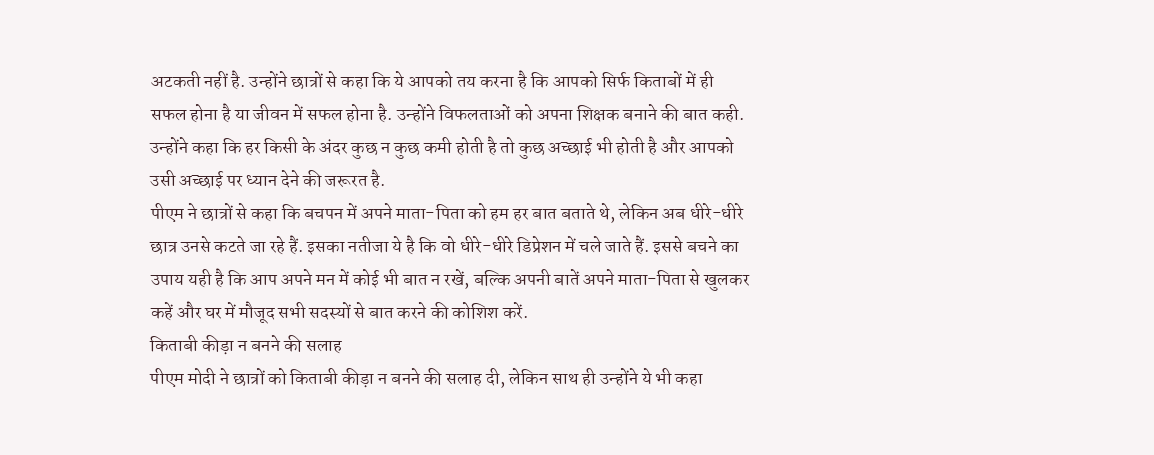अटकती नहीं है. उन्होंने छात्रों से कहा कि ये आपको तय करना है कि आपको सिर्फ किताबों में ही सफल होना है या जीवन में सफल होना है. उन्होंने विफलताओं को अपना शिक्षक बनाने की बात कही. उन्होंने कहा कि हर किसी के अंदर कुछ न कुछ कमी होती है तो कुछ अच्छाई भी होती है और आपको उसी अच्छाई पर ध्यान देने की जरूरत है.
पीएम ने छात्रों से कहा कि बचपन में अपने माता-पिता को हम हर बात बताते थे, लेकिन अब धीरे-धीरे छात्र उनसे कटते जा रहे हैं. इसका नतीजा ये है कि वो धीरे-धीरे डिप्रेशन में चले जाते हैं. इससे बचने का उपाय यही है कि आप अपने मन में कोई भी बात न रखें, बल्कि अपनी बातें अपने माता-पिता से खुलकर कहें और घर में मौजूद सभी सदस्यों से बात करने की कोशिश करें.
किताबी कीड़ा न बनने की सलाह
पीएम मोदी ने छात्रों को किताबी कीड़ा न बनने की सलाह दी, लेकिन साथ ही उन्होंने ये भी कहा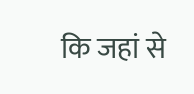कि जहां से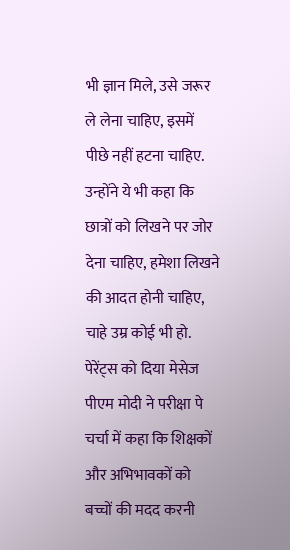भी ज्ञान मिले, उसे जरूर ले लेना चाहिए, इसमें पीछे नहीं हटना चाहिए. उन्होंने ये भी कहा कि छात्रों को लिखने पर जोर देना चाहिए, हमेशा लिखने की आदत होनी चाहिए, चाहे उम्र कोई भी हो.
पेरेंट्स को दिया मेसेज
पीएम मोदी ने परीक्षा पे चर्चा में कहा कि शिक्षकों और अभिभावकों को बच्चों की मदद करनी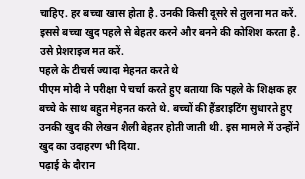चाहिए. हर बच्चा खास होता है. उनकी किसी दूसरे से तुलना मत करें. इससे बच्चा खुद पहले से बेहतर करने और बनने की कोशिश करता है. उसे प्रेशराइज मत करें.
पहले के टीचर्स ज्यादा मेहनत करते थे
पीएम मोदी ने परीक्षा पे चर्चा करते हुए बताया कि पहले के शिक्षक हर बच्चे के साथ बहुत मेहनत करते थे. बच्चों की हैंडराइटिंग सुधारते हुए उनकी खुद की लेखन शैली बेहतर होती जाती थी. इस मामले में उन्होंने खुद का उदाहरण भी दिया.
पढ़ाई के दौरान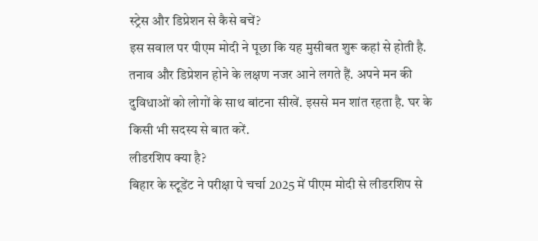स्ट्रेस और डिप्रेशन से कैसे बचें?
इस सवाल पर पीएम मोदी ने पूछा कि यह मुसीबत शुरू कहां से होती है. तनाव और डिप्रेशन होने के लक्षण नजर आने लगते हैं. अपने मन की दुविधाओं को लोगों के साथ बांटना सीखें. इससे मन शांत रहता है. घर के किसी भी सदस्य से बात करें.
लीडरशिप क्या है?
बिहार के स्टूडेंट ने परीक्षा पे चर्चा 2025 में पीएम मोदी से लीडरशिप से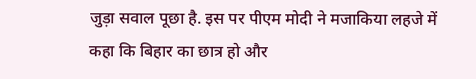जुड़ा सवाल पूछा है. इस पर पीएम मोदी ने मजाकिया लहजे में कहा कि बिहार का छात्र हो और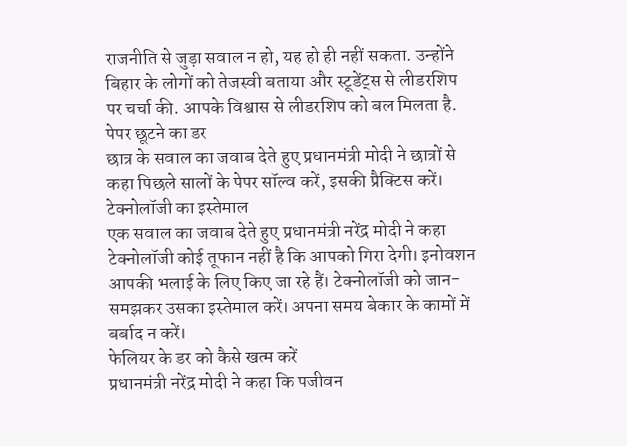राजनीति से जुड़ा सवाल न हो, यह हो ही नहीं सकता. उन्होंने बिहार के लोगों को तेजस्वी बताया और स्टूडेंट्स से लीडरशिप पर चर्चा की. आपके विश्वास से लीडरशिप को बल मिलता है.
पेपर छूटने का डर
छात्र के सवाल का जवाब देते हुए प्रधानमंत्री मोदी ने छात्रों से कहा पिछले सालों के पेपर सॉल्व करें, इसकी प्रैक्टिस करें।
टेक्नोलॉजी का इस्तेमाल
एक सवाल का जवाब देते हुए प्रधानमंत्री नरेंद्र मोदी ने कहा टेक्नोलॉजी कोई तूफान नहीं है कि आपको गिरा देगी। इनोवशन आपकी भलाई के लिए किए जा रहे हैं। टेक्नोलॉजी को जान-समझकर उसका इस्तेमाल करें। अपना समय बेकार के कामों में बर्बाद न करें।
फेलियर के डर को कैसे खत्म करें
प्रधानमंत्री नरेंद्र मोदी ने कहा कि पजीवन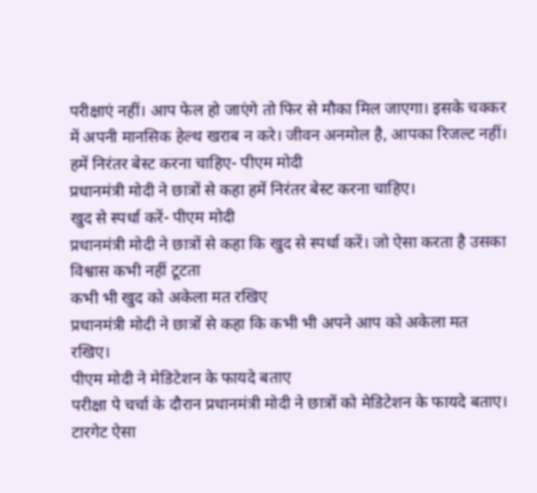परीक्षाएं नहीं। आप फेल हो जाएंगे तो फिर से मौका मिल जाएगा। इसके चक्कर में अपनी मानसिक हेल्थ खराब न करे। जीवन अनमोल है, आपका रिजल्ट नहीं।
हमें निरंतर बेस्ट करना चाहिए- पीएम मोदी
प्रधानमंत्री मोदी ने छात्रों से कहा हमें निरंतर बेस्ट करना चाहिए।
खुद से स्पर्धा करें- पीएम मोदी
प्रधानमंत्री मोदी ने छात्रों से कहा कि खुद से स्पर्धा करें। जो ऐसा करता है उसका विश्वास कभी नहीं टूटता
कभी भी खुद को अकेला मत रखिए
प्रधानमंत्री मोदी ने छात्रों से कहा कि कभी भी अपने आप को अकेला मत रखिए।
पीएम मोदी ने मेडिटेशन के फायदे बताए
परीक्षा पे चर्चा के दौरान प्रधानमंत्री मोदी ने छात्रों को मेडिटेशन के फायदे बताए।
टारगेट ऐसा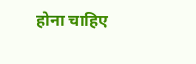होना चाहिए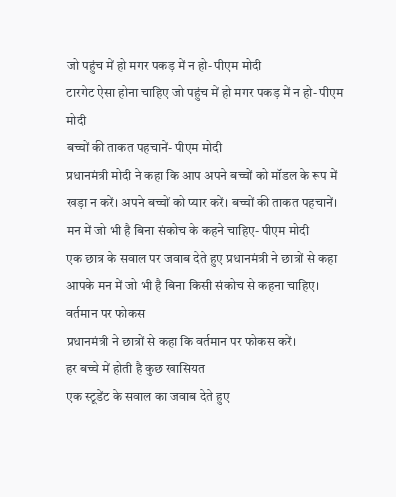जो पहुंच में हो मगर पकड़ में न हो- पीएम मोदी
टारगेट ऐसा होना चाहिए जो पहुंच में हो मगर पकड़ में न हो- पीएम मोदी
बच्चों की ताकत पहचानें- पीएम मोदी
प्रधानमंत्री मोदी ने कहा कि आप अपने बच्चों को मॉडल के रूप में खड़ा न करें। अपने बच्चों को प्यार करें। बच्चों की ताकत पहचानें।
मन में जो भी है बिना संकोच के कहने चाहिए- पीएम मोदी
एक छात्र के सवाल पर जवाब देते हुए प्रधानमंत्री ने छात्रों से कहा आपके मन में जो भी है बिना किसी संकोच से कहना चाहिए।
वर्तमान पर फोकस
प्रधानमंत्री ने छात्रों से कहा कि वर्तमान पर फोकस करें।
हर बच्चे में होती है कुछ खासियत
एक स्टूडेंट के सवाल का जवाब देते हुए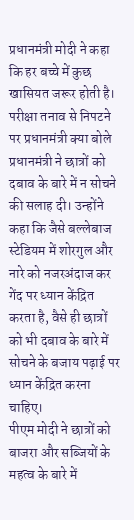प्रधानमंत्री मोदी ने कहा कि हर बच्चे में कुछ खासियत जरूर होती है।
परीक्षा तनाव से निपटने पर प्रधानमंत्री क्या बोले
प्रधानमंत्री ने छात्रों को दबाव के बारे में न सोचने की सलाह दी। उन्होंने कहा कि जैसे बल्लेबाज स्टेडियम में शोरगुल और नारे को नजरअंदाज कर गेंद पर ध्यान केंद्रित करता है, वैसे ही छात्रों को भी दबाव के बारे में सोचने के बजाय पढ़ाई पर ध्यान केंद्रित करना चाहिए।
पीएम मोदी ने छात्रों को बाजरा और सब्जियों के महत्व के बारे में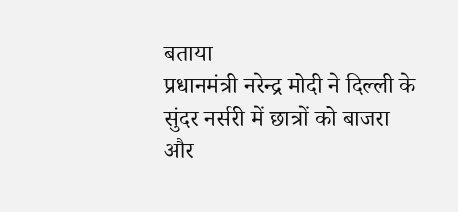बताया
प्रधानमंत्री नरेन्द्र मोदी ने दिल्ली के सुंदर नर्सरी में छात्रों को बाजरा और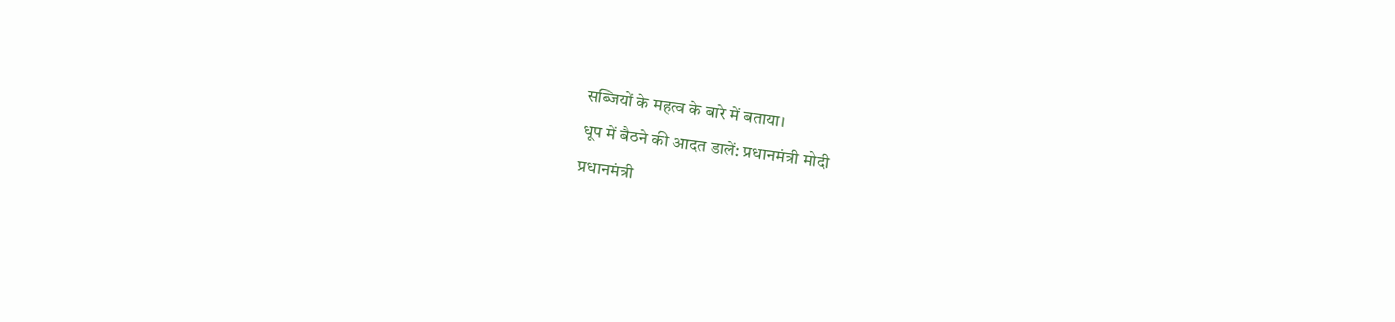सब्जियों के महत्व के बारे में बताया।
धूप में बैठने की आदत डालें: प्रधानमंत्री मोदी
प्रधानमंत्री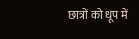छात्रों को धूप में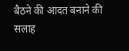बैठने की आदत बनाने की सलाह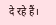दे रहे हैं।